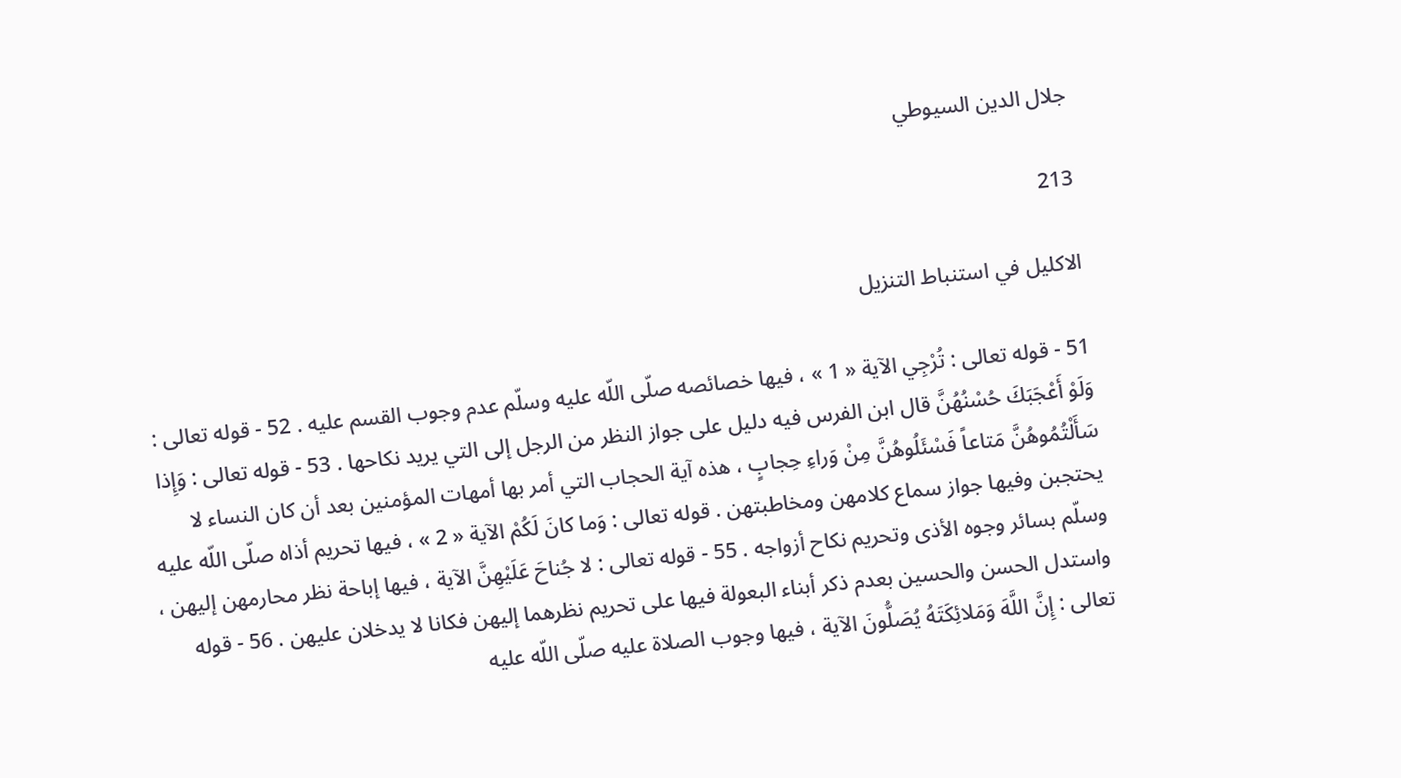جلال الدين السيوطي

213

الاكليل في استنباط التنزيل

51 - قوله تعالى : تُرْجِي الآية « 1 » ، فيها خصائصه صلّى اللّه عليه وسلّم عدم وجوب القسم عليه . 52 - قوله تعالى : وَلَوْ أَعْجَبَكَ حُسْنُهُنَّ قال ابن الفرس فيه دليل على جواز النظر من الرجل إلى التي يريد نكاحها . 53 - قوله تعالى : وَإِذا سَأَلْتُمُوهُنَّ مَتاعاً فَسْئَلُوهُنَّ مِنْ وَراءِ حِجابٍ ، هذه آية الحجاب التي أمر بها أمهات المؤمنين بعد أن كان النساء لا يحتجبن وفيها جواز سماع كلامهن ومخاطبتهن . قوله تعالى : وَما كانَ لَكُمْ الآية « 2 » ، فيها تحريم أذاه صلّى اللّه عليه وسلّم بسائر وجوه الأذى وتحريم نكاح أزواجه . 55 - قوله تعالى : لا جُناحَ عَلَيْهِنَّ الآية ، فيها إباحة نظر محارمهن إليهن ، واستدل الحسن والحسين بعدم ذكر أبناء البعولة فيها على تحريم نظرهما إليهن فكانا لا يدخلان عليهن . 56 - قوله تعالى : إِنَّ اللَّهَ وَمَلائِكَتَهُ يُصَلُّونَ الآية ، فيها وجوب الصلاة عليه صلّى اللّه عليه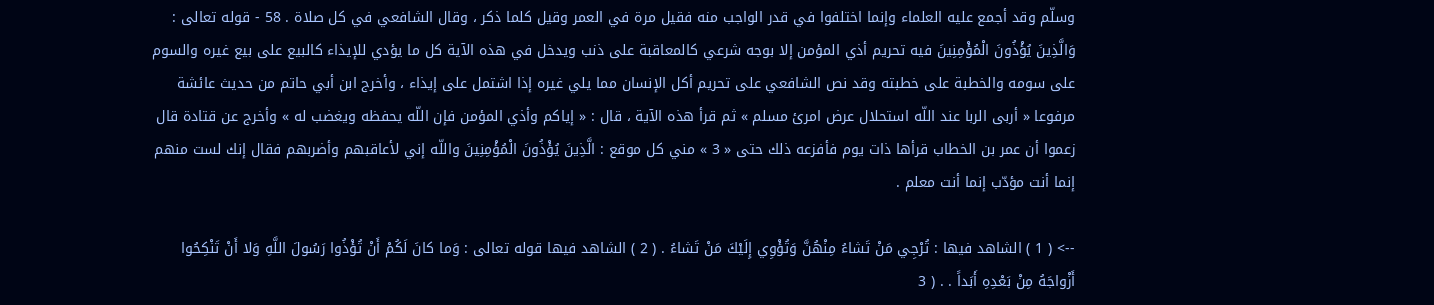وسلّم وقد أجمع عليه العلماء وإنما اختلفوا في قدر الواجب منه فقيل مرة في العمر وقيل كلما ذكر ، وقال الشافعي في كل صلاة . 58 - قوله تعالى : وَالَّذِينَ يُؤْذُونَ الْمُؤْمِنِينَ فيه تحريم أذي المؤمن إلا بوجه شرعي كالمعاقبة على ذنب ويدخل في هذه الآية كل ما يؤدي للإيذاء كالبيع على بيع غيره والسوم على سومه والخطبة على خطبته وقد نص الشافعي على تحريم أكل الإنسان مما يلي غيره إذا اشتمل على إيذاء ، وأخرج ابن أبي حاتم من حديث عائشة مرفوعا « أربى الربا عند اللّه استحلال عرض امرئ مسلم » ثم قرأ هذه الآية ، قال : « إياكم وأذي المؤمن فإن اللّه يحفظه ويغضب له » وأخرج عن قتادة قال زعموا أن عمر بن الخطاب قرأها ذات يوم فأفزعه ذلك حتى « 3 » مني كل موقع : الَّذِينَ يُؤْذُونَ الْمُؤْمِنِينَ واللّه إني لأعاقبهم وأضربهم فقال إنك لست منهم إنما أنت مؤدّب إنما أنت معلم .

--> ( 1 ) الشاهد فيها : تُرْجِي مَنْ تَشاءُ مِنْهُنَّ وَتُؤْوِي إِلَيْكَ مَنْ تَشاءُ . ( 2 ) الشاهد فيها قوله تعالى : وَما كانَ لَكُمْ أَنْ تُؤْذُوا رَسُولَ اللَّهِ وَلا أَنْ تَنْكِحُوا أَزْواجَهُ مِنْ بَعْدِهِ أَبَداً . . ( 3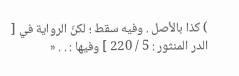) كذا بالأصل . وفيه سقط ؛ لكنّ الرواية في [ الدر المنثور : 5 / 220 ] وفيها : . . «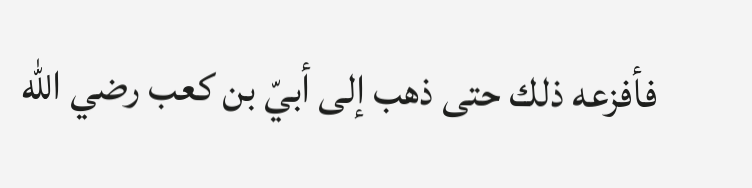فأفزعه ذلك حتى ذهب إلى أبيّ بن كعب رضي اللّه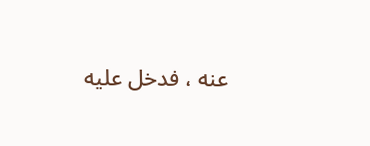عنه ، فدخل عليه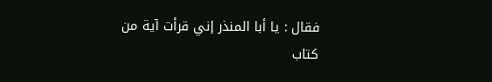فقال : يا أبا المنذر إني قرأت آية من كتاب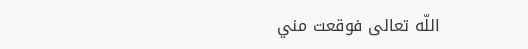اللّه تعالى فوقعت مني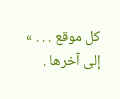كل موقع . . . » إلى آخرها .